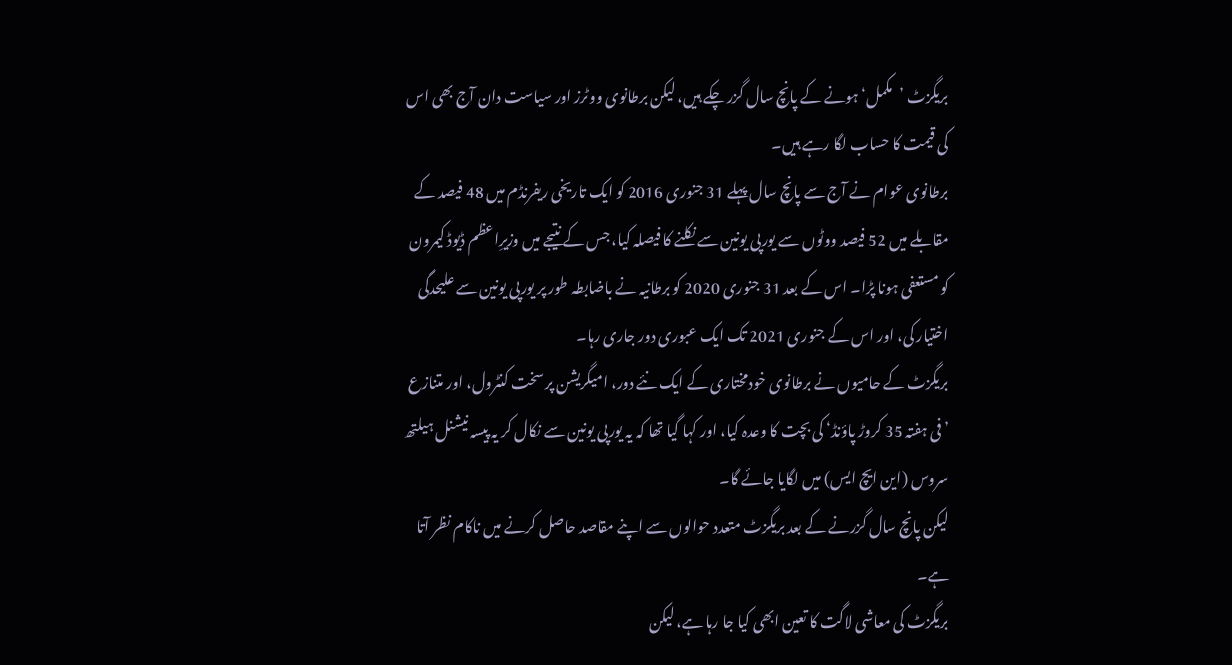بریگزٹ ’مکمل‘ ہونے کے پانچ سال گزر چکے ہیں، لیکن برطانوی ووٹرز اور سیاست دان آج بھی اس کی قیمت کا حساب لگا رہے ہیں۔
برطانوی عوام نے آج سے پانچ سال پہلے 31 جنوری 2016 کو ایک تاریخی ریفرنڈم میں 48 فیصد کے مقابلے میں 52 فیصد ووٹوں سے یورپی یونین سے نکلنے کا فیصلہ کیا، جس کے نتیجے میں وزیرِاعظم ڈیوڈ کیمرون کو مستعفی ہونا پڑا۔ اس کے بعد 31 جنوری 2020 کو برطانیہ نے باضابطہ طور پر یورپی یونین سے علیحدگی اختیار کی، اور اس کے جنوری 2021 تک ایک عبوری دور جاری رہا۔
بریگزٹ کے حامیوں نے برطانوی خودمختاری کے ایک نئے دور، امیگریشن پر سخت کنٹرول، اور متنازع ’فی ہفتہ 35 کروڑ پاؤنڈ‘ کی بچت کا وعدہ کیا، اور کہا گیا تھا کہ یہ یورپی یونین سے نکال کر یہ پیسہ نیشنل ہیلتھ سروس (این ایچ ایس) میں لگایا جائے گا۔
لیکن پانچ سال گزرنے کے بعد بریگزٹ متعدد حوالوں سے اپنے مقاصد حاصل کرنے میں ناکام نظر آتا ہے۔
بریگزٹ کی معاشی لاگت کا تعین ابھی کیا جا رہا ہے، لیکن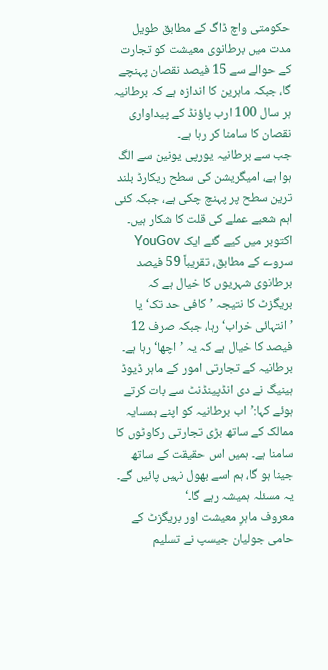حکومتی واچ ڈاگ کے مطابق طویل مدت میں برطانوی معیشت کو تجارت کے حوالے سے 15 فیصد نقصان پہنچے گا، جبکہ ماہرین کا اندازہ ہے کہ برطانیہ ہر سال 100 ارب پاؤنڈ کے پیداواری نقصان کا سامنا کر رہا ہے۔
جب سے برطانیہ یورپی یونین سے الگ ہوا ہے، امیگریشن کی سطح ریکارڈ بلند ترین سطح پر پہنچ چکی ہے، جبکہ کئی اہم شعبے عملے کی قلت کا شکار ہیں۔
اکتوبر میں کیے گئے ایک YouGov سروے کے مطابق، تقریباً 59 فیصد برطانوی شہریوں کا خیال ہے کہ بریگزٹ کا نتیجہ ’کافی حد تک‘ یا ’انتہائی خراب‘ رہا، جبکہ صرف 12 فیصد کا خیال ہے کہ یہ ’اچھا‘ رہا ہے۔
برطانیہ کے تجارتی امور کے ماہر ڈیوڈ ہینیگ نے دی انڈپینڈنٹ سے بات کرتے ہوئے کہا:’اب برطانیہ کو اپنے ہمسایہ ممالک کے ساتھ بڑی تجارتی رکاوٹوں کا سامنا ہے۔ ہمیں اس حقیقت کے ساتھ جینا ہو گا، ہم اسے بھول نہیں پائیں گے۔ یہ مسئلہ ہمیشہ رہے گا۔‘
معروف ماہرِ معیشت اور بریگزٹ کے حامی جولیان جیسپ نے تسلیم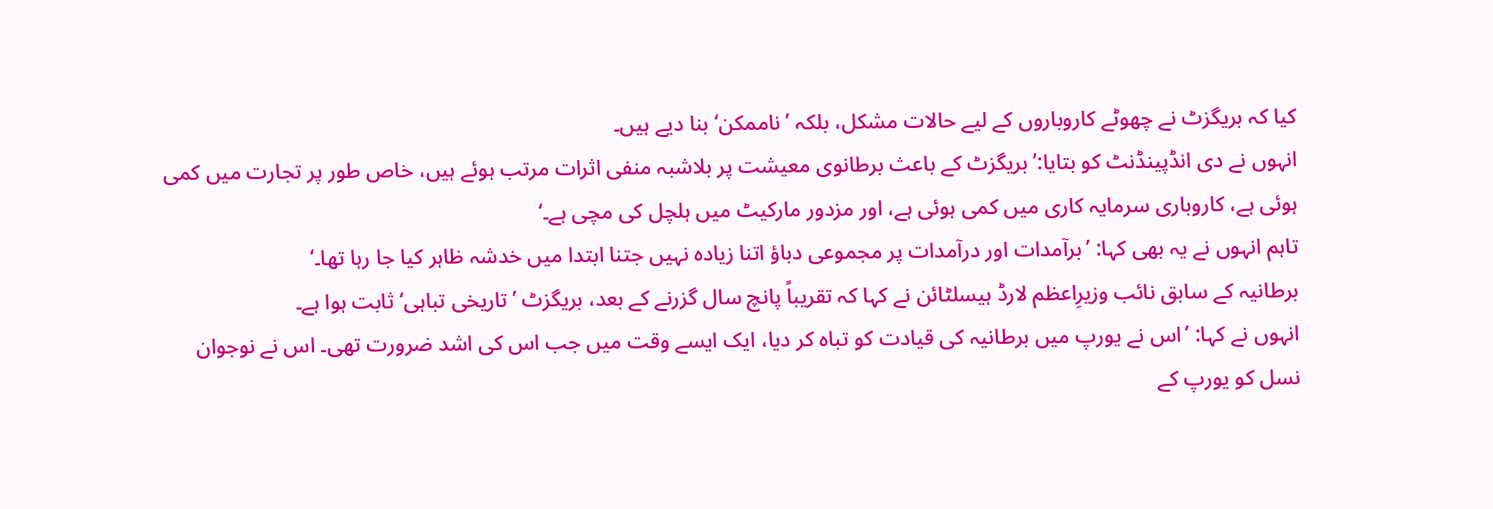کیا کہ بریگزٹ نے چھوٹے کاروباروں کے لیے حالات مشکل، بلکہ ’ناممکن‘ بنا دیے ہیں۔
انہوں نے دی انڈپینڈنٹ کو بتایا:’بریگزٹ کے باعث برطانوی معیشت پر بلاشبہ منفی اثرات مرتب ہوئے ہیں، خاص طور پر تجارت میں کمی ہوئی ہے، کاروباری سرمایہ کاری میں کمی ہوئی ہے، اور مزدور مارکیٹ میں ہلچل کی مچی ہے۔‘
تاہم انہوں نے یہ بھی کہا: ’برآمدات اور درآمدات پر مجموعی دباؤ اتنا زیادہ نہیں جتنا ابتدا میں خدشہ ظاہر کیا جا رہا تھا۔‘
برطانیہ کے سابق نائب وزیرِاعظم لارڈ ہیسلٹائن نے کہا کہ تقریباً پانچ سال گزرنے کے بعد، بریگزٹ ’تاریخی تباہی‘ ثابت ہوا ہے۔
انہوں نے کہا: ’اس نے یورپ میں برطانیہ کی قیادت کو تباہ کر دیا، ایک ایسے وقت میں جب اس کی اشد ضرورت تھی۔ اس نے نوجوان نسل کو یورپ کے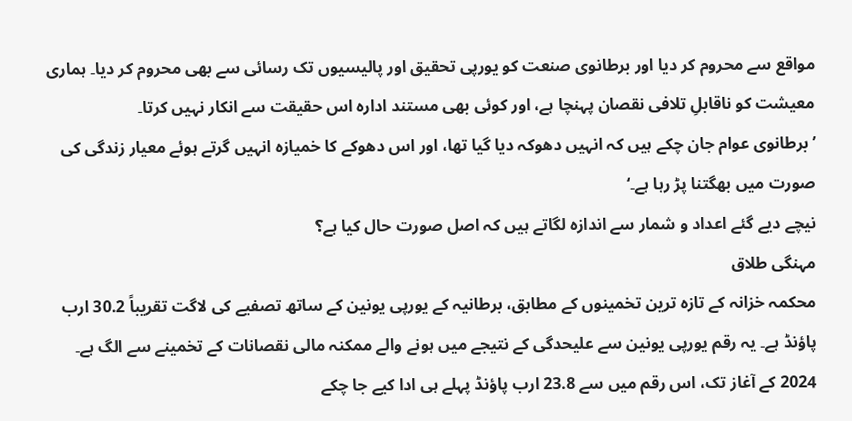مواقع سے محروم کر دیا اور برطانوی صنعت کو یورپی تحقیق اور پالیسیوں تک رسائی سے بھی محروم کر دیا۔ ہماری معیشت کو ناقابلِ تلافی نقصان پہنچا ہے، اور کوئی بھی مستند ادارہ اس حقیقت سے انکار نہیں کرتا۔
’برطانوی عوام جان چکے ہیں کہ انہیں دھوکہ دیا گیا تھا، اور اس دھوکے کا خمیازہ انہیں گرتے ہوئے معیار زندگی کی صورت میں بھگتنا پڑ رہا ہے۔‘
نیچے دیے گئے اعداد و شمار سے اندازہ لگاتے ہیں کہ اصل صورت حال کیا ہے؟
مہنگی طلاق
محکمہ خزانہ کے تازہ ترین تخمینوں کے مطابق، برطانیہ کے یورپی یونین کے ساتھ تصفیے کی لاگت تقریباً 30.2 ارب پاؤنڈ ہے۔ یہ رقم یورپی یونین سے علیحدگی کے نتیجے میں ہونے والے ممکنہ مالی نقصانات کے تخمینے سے الگ ہے۔
2024 کے آغاز تک، اس رقم میں سے 23.8 ارب پاؤنڈ پہلے ہی ادا کیے جا چکے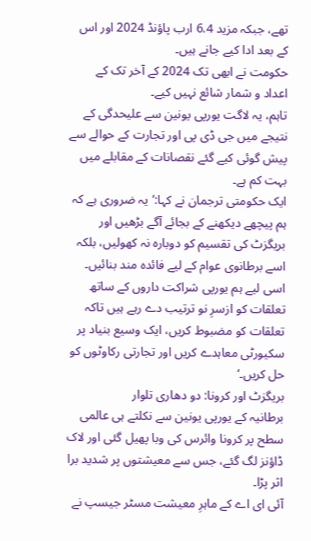تھے، جبکہ مزید 6.4 ارب پاؤنڈ 2024 اور اس کے بعد ادا کیے جانے ہیں۔
حکومت نے ابھی تک 2024 کے آخر تک کے اعداد و شمار شائع نہیں کیے۔
تاہم، یہ لاگت یورپی یونین سے علیحدگی کے نتیجے میں جی ڈی پی اور تجارت کے حوالے سے پیش گوئی کیے گئے نقصانات کے مقابلے میں بہت کم ہے۔
ایک حکومتی ترجمان نے کہا:’یہ ضروری ہے کہ ہم پیچھے دیکھنے کے بجائے آگے بڑھیں اور بریگزٹ کی تقسیم کو دوبارہ نہ کھولیں، بلکہ اسے برطانوی عوام کے لیے فائدہ مند بنائیں۔ اسی لیے ہم یورپی شراکت داروں کے ساتھ تعلقات کو ازسرِ نو ترتیب دے رہے ہیں تاکہ تعلقات کو مضبوط کریں، ایک وسیع بنیاد پر سکیورٹی معاہدے کریں اور تجارتی رکاوٹوں کو حل کریں۔‘
بریگزٹ اور کرونا: دو دھاری تلوار
برطانیہ کے یورپی یونین سے نکلتے ہی عالمی سطح پر کرونا وائرس کی وبا پھیل گئی اور لاک ڈاؤنز لگ گئے، جس سے معیشتوں پر شدید برا اثر پڑا۔
آئی ای اے کے ماہرِ معیشت مسٹر جیسپ نے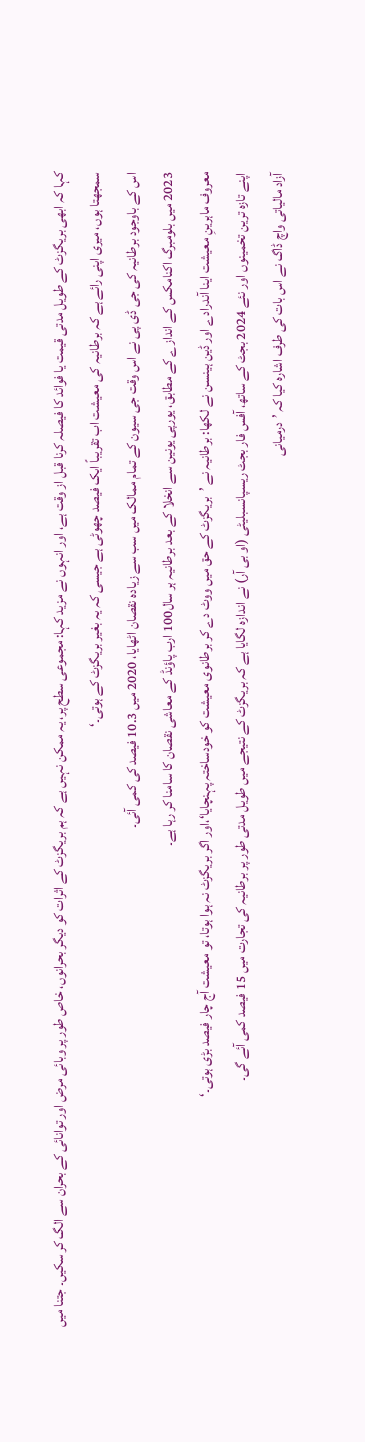کہا کہ ابھی بریگزٹ کے طویل مدتی قیمت یا فوائد کا فیصلہ کرنا قبل از وقت ہے، اور انہوں نے مزید کہا: مجموعی سطح پر، یہ ممکن نہیں ہے کہ ہم بریگزٹ کے اثرات کو دیگر بحرانوں، خاص طور پر وبائی مرض اور توانائی کے بحران سے الگ کر سکیں۔ جتنا میں سمجھتا ہوں، میری اپنی رائے ہے کہ برطانیہ کی معیشت اب تقریباً ایک فیصد چھوٹی ہے جیسی کہ یہ بغیر بریگزٹ کے ہوتی۔‘
اس کے باوجود برطانیہ کی جی ڈی پی نے اس وقت جی سیون کے تمام ممالک میں سب سے زیادہ نقصان اٹھایا، 2020 میں 10.3 فیصد کی کمی آئی۔
2023 میں بلومبرگ اکنامکس کے اندازے کے مطابق، یورپی یونین سے انخلا کے بعد برطانیہ ہر سال100 ارب پاؤنڈ کے معاشی نقصان کا سامنا کر رہا ہے۔
معروف ماہرینِ معیشت اینا آندرادے اور ڈین ہینسن نے لکھا: برطانیہ نے ’بریگزٹ کے حق میں ووٹ دے کر برطانوی معیشت کو خودساختہ پہنچایا‘،اور اگر بریگزٹ نہ ہوا ہوتا، تو معیشت آج چار فیصد بڑی ہوتی۔‘
اپنے تازہ ترین تخمینوں اور نئے 2024 بجٹ کے ساتھ، آفس فار بجٹ ریسپانسبلیٹی (او بی آر) نے اندازہ لگایا ہے کہ بریگزٹ کے نتیجے میں طویل مدتی طور پر برطانیہ کی تجارت میں 15 فیصد کمی آئے گی۔
آزاد مالیاتی واچ ڈاگ نے اس بات کی طرف اشارہ کیا کہ ’درمیانی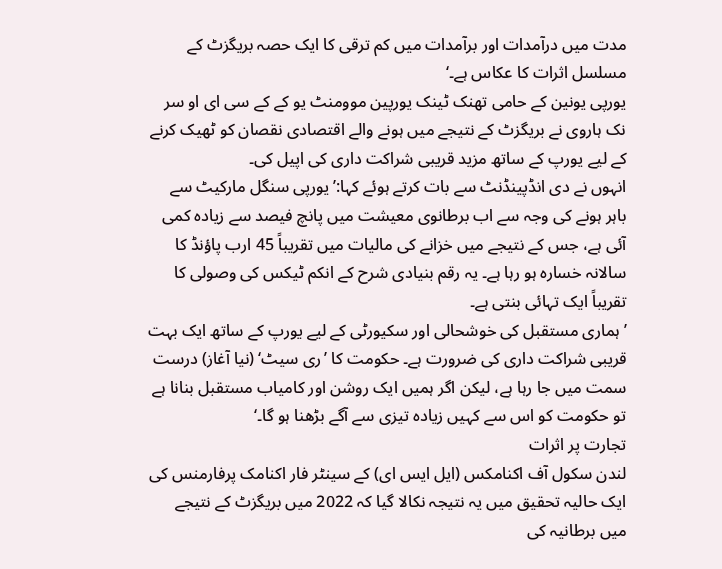مدت میں درآمدات اور برآمدات میں کم ترقی کا ایک حصہ بریگزٹ کے مسلسل اثرات کا عکاس ہے۔‘
یورپی یونین کے حامی تھنک ٹینک یورپین موومنٹ یو کے کے سی ای او سر نک ہاروی نے بریگزٹ کے نتیجے میں ہونے والے اقتصادی نقصان کو ٹھیک کرنے کے لیے یورپ کے ساتھ مزید قریبی شراکت داری کی اپیل کی۔
انہوں نے دی انڈپینڈنٹ سے بات کرتے ہوئے کہا:’یورپی سنگل مارکیٹ سے باہر ہونے کی وجہ سے اب برطانوی معیشت میں پانچ فیصد سے زیادہ کمی آئی ہے، جس کے نتیجے میں خزانے کی مالیات میں تقریباً 45 ارب پاؤنڈ کا سالانہ خسارہ ہو رہا ہے۔ یہ رقم بنیادی شرح کے انکم ٹیکس کی وصولی کا تقریباً ایک تہائی بنتی ہے۔
’ہماری مستقبل کی خوشحالی اور سکیورٹی کے لیے یورپ کے ساتھ ایک بہت قریبی شراکت داری کی ضرورت ہے۔ حکومت کا ’ری سیٹ‘ (نیا آغاز) درست سمت میں جا رہا ہے، لیکن اگر ہمیں ایک روشن اور کامیاب مستقبل بنانا ہے تو حکومت کو اس سے کہیں زیادہ تیزی سے آگے بڑھنا ہو گا۔‘
تجارت پر اثرات
لندن سکول آف اکنامکس (ایل ایس ای) کے سینٹر فار اکنامک پرفارمنس کی ایک حالیہ تحقیق میں یہ نتیجہ نکالا گیا کہ 2022 میں بریگزٹ کے نتیجے میں برطانیہ کی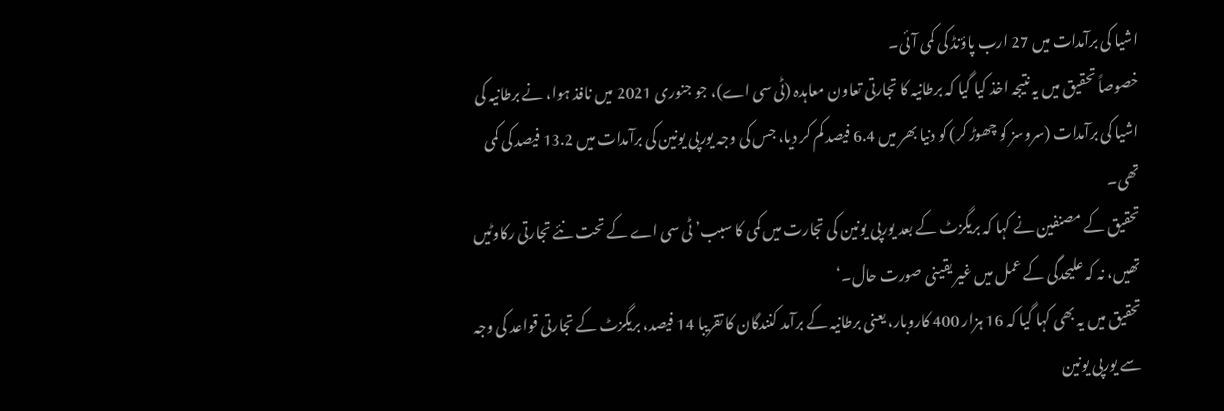اشیا کی برآمدات میں 27 ارب پاؤنڈ کی کمی آئی۔
خصوصاً تحقیق میں یہ نتیجہ اخذ کیا گیا کہ برطانیہ کا تجارتی تعاون معاہدہ (ٹی سی اے)، جو جنوری 2021 میں نافذ ہوا، نے برطانیہ کی اشیا کی برآمدات (سروسز کو چھوڑ کر) کو دنیا بھر میں 6.4 فیصد کم کر دیا، جس کی وجہ یورپی یونین کی برآمدات میں 13.2 فیصد کی کمی تھی۔
تحقیق کے مصنفین نے کہا کہ بریگزٹ کے بعد یورپی یونین کی تجارت میں کمی کا سبب’ ٹی سی اے کے تحت نئے تجارتی رکاوٹیں تھیں، نہ کہ علیحدگی کے عمل میں غیر یقینی صورت حال۔‘
تحقیق میں یہ بھی کہا گیا کہ 16 ہزار 400 کاروبار، یعنی برطانیہ کے برآمد کنندگان کا تقریبا 14 فیصد، بریگزٹ کے تجارتی قواعد کی وجہ سے یورپی یونین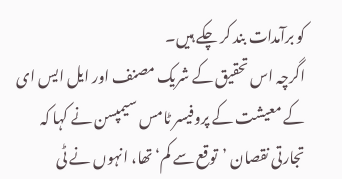کو برآمدات بند کر چکے ہیں۔
اگرچہ اس تحقیق کے شریک مصنف اور ایل ایس ای کے معیشت کے پروفیسر ٹامس سیمپسن نے کہا کہ تجارتی نقصان ’توقع سے کم‘ تھا، انہوں نے ٹی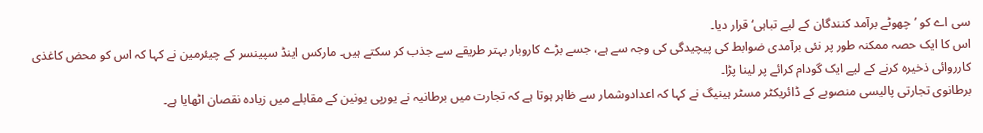سی اے کو ’چھوٹے برآمد کنندگان کے لیے تباہی‘ قرار دیا۔
اس کا ایک حصہ ممکنہ طور پر نئی برآمدی ضوابط کی پیچیدگی کی وجہ سے ہے، جسے بڑے کاروبار بہتر طریقے سے جذب کر سکتے ہیں۔ مارکس اینڈ سپینسر کے چیئرمین نے کہا کہ اس کو محض کاغذی کارروائی ذخیرہ کرنے کے لیے ایک گودام کرائے پر لینا پڑا۔
برطانوی تجارتی پالیسی منصوبے کے ڈائریکٹر مسٹر ہینیگ نے کہا کہ اعدادوشمار سے ظاہر ہوتا ہے کہ تجارت میں برطانیہ نے یورپی یونین کے مقابلے میں زیادہ نقصان اٹھایا ہے۔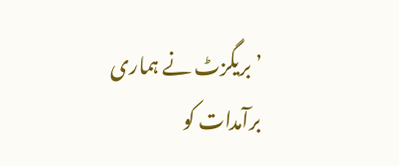’بریگزٹ نے ہماری برآمدات کو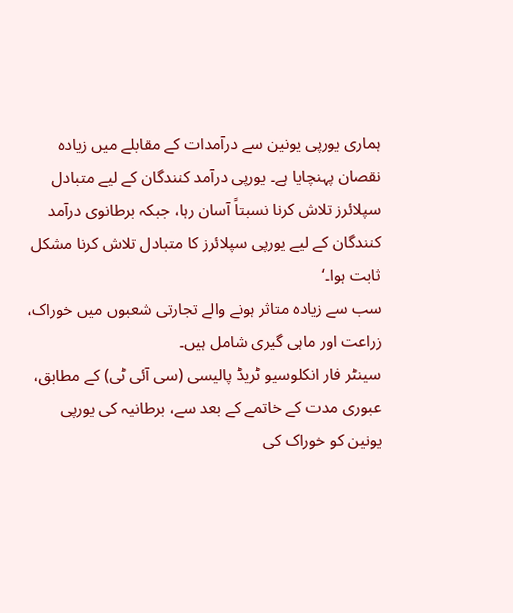ہماری یورپی یونین سے درآمدات کے مقابلے میں زیادہ نقصان پہنچایا ہے۔ یورپی درآمد کنندگان کے لیے متبادل سپلائرز تلاش کرنا نسبتاً آسان رہا، جبکہ برطانوی درآمد کنندگان کے لیے یورپی سپلائرز کا متبادل تلاش کرنا مشکل ثابت ہوا۔‘
سب سے زیادہ متاثر ہونے والے تجارتی شعبوں میں خوراک، زراعت اور ماہی گیری شامل ہیں۔
سینٹر فار انکلوسیو ٹریڈ پالیسی (سی آئی ٹی) کے مطابق، عبوری مدت کے خاتمے کے بعد سے، برطانیہ کی یورپی یونین کو خوراک کی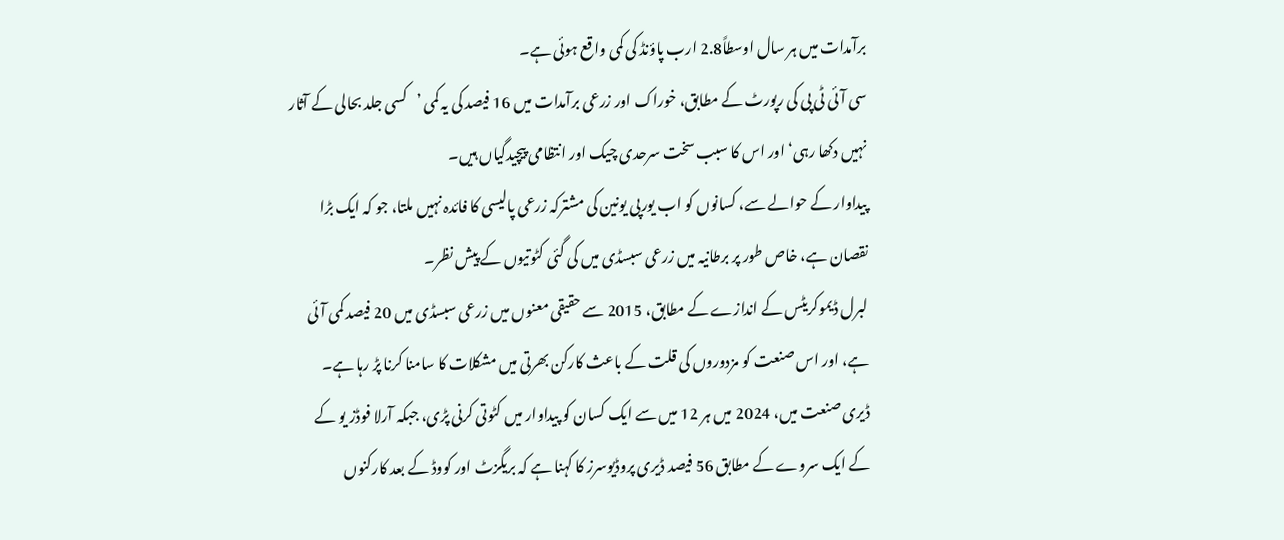برآمدات میں ہر سال اوسطاً2.8 ارب پاؤنڈ کی کمی واقع ہوئی ہے۔
سی آئی ٹی پی کی رپورٹ کے مطابق، خوراک اور زرعی برآمدات میں 16 فیصد کی یہ کمی ’کسی جلد بحالی کے آثار نہیں دکھا رہی‘ اور اس کا سبب سخت سرحدی چیک اور انتظامی پیچیدگیاں ہیں۔
پیداوار کے حوالے سے، کسانوں کو اب یورپی یونین کی مشترکہ زرعی پالیسی کا فائدہ نہیں ملتا، جو کہ ایک بڑا نقصان ہے، خاص طور پر برطانیہ میں زرعی سبسڈی میں کی گئی کٹوتیوں کے پیش نظر۔
لبرل ڈیموکریٹس کے اندازے کے مطابق، 2015 سے حقیقی معنوں میں زرعی سبسڈی میں 20 فیصد کمی آئی ہے، اور اس صنعت کو مزدوروں کی قلت کے باعث کارکن بھرتی میں مشکلات کا سامنا کرنا پڑ رہا ہے۔
ڈیری صنعت میں، 2024 میں ہر 12 میں سے ایک کسان کو پیداوار میں کٹوتی کرنی پڑی، جبکہ آرلا فوڈز یو کے کے ایک سروے کے مطابق 56 فیصد ڈیری پروڈیوسرز کا کہنا ہے کہ بریگزٹ اور کووڈ کے بعد کارکنوں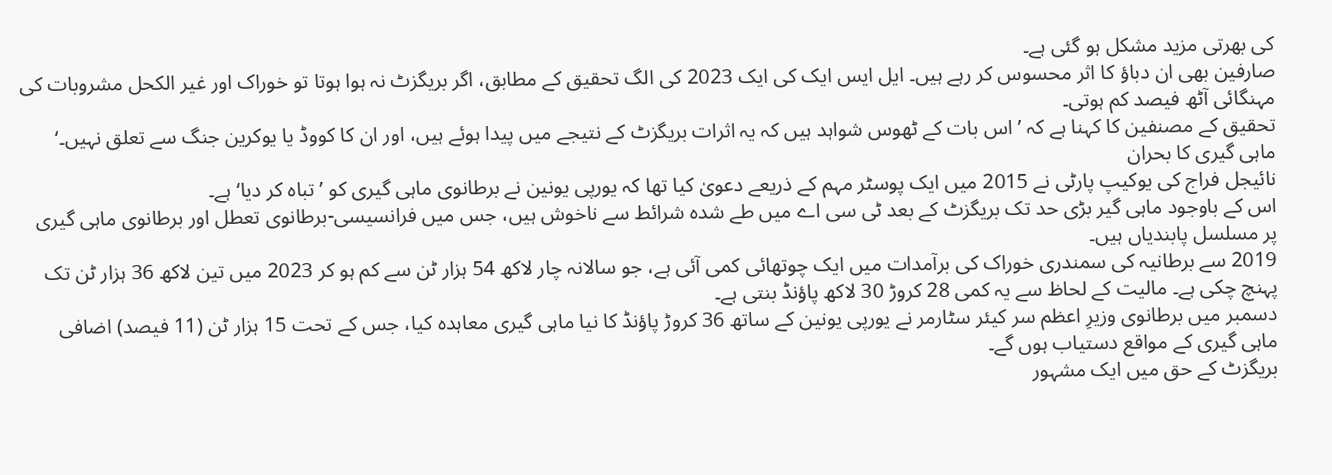کی بھرتی مزید مشکل ہو گئی ہے۔
صارفین بھی ان دباؤ کا اثر محسوس کر رہے ہیں۔ ایل ایس ایک کی ایک 2023 کی الگ تحقیق کے مطابق، اگر بریگزٹ نہ ہوا ہوتا تو خوراک اور غیر الکحل مشروبات کی مہنگائی آٹھ فیصد کم ہوتی۔
تحقیق کے مصنفین کا کہنا ہے کہ ’اس بات کے ٹھوس شواہد ہیں کہ یہ اثرات بریگزٹ کے نتیجے میں پیدا ہوئے ہیں، اور ان کا کووڈ یا یوکرین جنگ سے تعلق نہیں۔‘
ماہی گیری کا بحران
نائیجل فراج کی یوکیپ پارٹی نے 2015 میں ایک پوسٹر مہم کے ذریعے دعویٰ کیا تھا کہ یورپی یونین نے برطانوی ماہی گیری کو ’تباہ کر دیا‘ ہے۔
اس کے باوجود ماہی گیر بڑی حد تک بریگزٹ کے بعد ٹی سی اے میں طے شدہ شرائط سے ناخوش ہیں، جس میں فرانسیسی-برطانوی تعطل اور برطانوی ماہی گیری پر مسلسل پابندیاں ہیں۔
2019 سے برطانیہ کی سمندری خوراک کی برآمدات میں ایک چوتھائی کمی آئی ہے، جو سالانہ چار لاکھ 54 ہزار ٹن سے کم ہو کر 2023 میں تین لاکھ 36 ہزار ٹن تک پہنچ چکی ہے۔ مالیت کے لحاظ سے یہ کمی 28 کروڑ 30 لاکھ پاؤنڈ بنتی ہے۔
دسمبر میں برطانوی وزیرِ اعظم سر کیئر سٹارمر نے یورپی یونین کے ساتھ 36 کروڑ پاؤنڈ کا نیا ماہی گیری معاہدہ کیا، جس کے تحت 15 ہزار ٹن (11 فیصد) اضافی ماہی گیری کے مواقع دستیاب ہوں گے۔
بریگزٹ کے حق میں ایک مشہور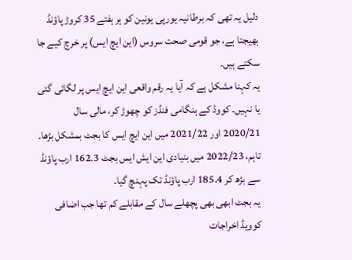دلیل یہ تھی کہ برطانیہ یورپی یونین کو ہر ہفتے 35 کروڑ پاؤنڈ بھیجتا ہے، جو قومی صحت سروس (این ایچ ایس) پر خرچ کیے جا سکتے ہیں۔
یہ کہنا مشکل ہے کہ آیا یہ رقم واقعی این ایچ ایس پر لگائی گئی یا نہیں۔ کووڈ کے ہنگامی فنڈز کو چھوڑ کر، مالی سال 2020/21 اور 2021/22 میں این ایچ ایس کا بجٹ بمشکل بڑھا۔ تاہم، 2022/23 میں بنیادی این ایش ایس بجٹ 162.3 ارب پاؤنڈ سے بڑھ کر 185.4 ارب پاؤنڈ تک پہنچ گیا۔
یہ بجٹ ابھی بھی پچھلے سال کے مقابلے کم تھا جب اضافی کوویڈ اخراجات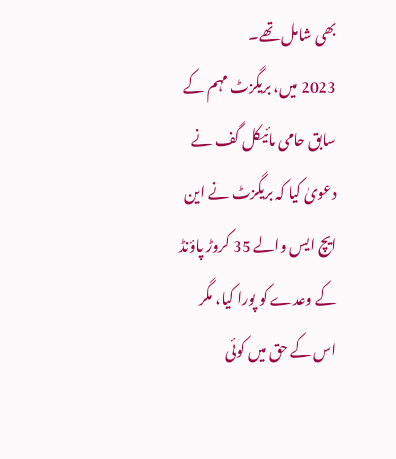بھی شامل تھے۔
2023 میں، بریگزٹ مہم کے سابق حامی مائیکل گف نے دعویٰ کیا کہ بریگزٹ نے این ایچ ایس والے 35 کروڑ پاؤنڈ کے وعدے کو پورا کیا، مگر اس کے حق میں کوئی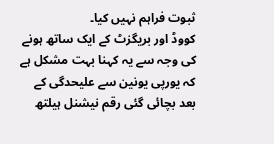ثبوت فراہم نہیں کیا۔
کووڈ اور بریگزٹ کے ایک ساتھ ہونے کی وجہ سے یہ کہنا بہت مشکل ہے کہ یورپی یونین سے علیحدگی کے بعد بچائی گئی رقم نیشنل ہیلتھ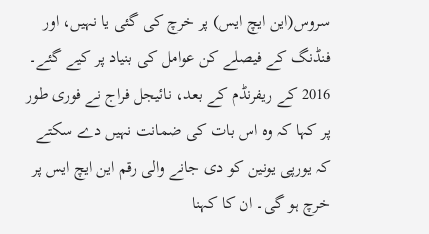سروس(این ایچ ایس) پر خرچ کی گئی یا نہیں، اور فنڈنگ کے فیصلے کن عوامل کی بنیاد پر کیے گئے۔
2016 کے ریفرنڈم کے بعد، نائیجل فراج نے فوری طور پر کہا کہ وہ اس بات کی ضمانت نہیں دے سکتے کہ یورپی یونین کو دی جانے والی رقم این ایچ ایس پر خرچ ہو گی۔ ان کا کہنا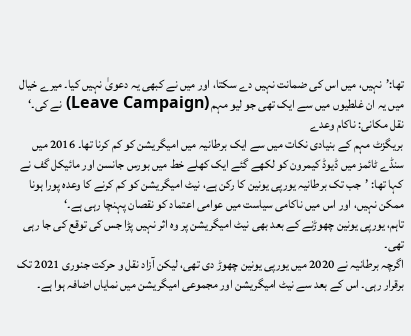تھا:’نہیں، میں اس کی ضمانت نہیں دے سکتا، اور میں نے کبھی یہ دعویٰ نہیں کیا۔ میرے خیال میں یہ ان غلطیوں میں سے ایک تھی جو لیو مہم (Leave Campaign) نے کی۔‘
نقل مکانی: ناکام وعدے
بریگزٹ مہم کے بنیادی نکات میں سے ایک برطانیہ میں امیگریشن کو کم کرنا تھا۔ 2016 میں سنڈے ٹائمز میں ڈیوڈ کیمرون کو لکھے گئے ایک کھلے خط میں بورس جانسن اور مائیکل گف نے کہا تھا: ’جب تک برطانیہ یورپی یونین کا رکن ہے، نیٹ امیگریشن کو کم کرنے کا وعدہ پورا ہونا ممکن نہیں، اور اس میں ناکامی سیاست میں عوامی اعتماد کو نقصان پہنچا رہی ہے۔‘
تاہم، یورپی یونین چھوڑنے کے بعد بھی نیٹ امیگریشن پر وہ اثر نہیں پڑا جس کی توقع کی جا رہی تھی۔
اگرچہ برطانیہ نے 2020 میں یورپی یونین چھوڑ دی تھی، لیکن آزاد نقل و حرکت جنوری 2021 تک برقرار رہی۔ اس کے بعد سے نیٹ امیگریشن اور مجموعی امیگریشن میں نمایاں اضافہ ہوا ہے۔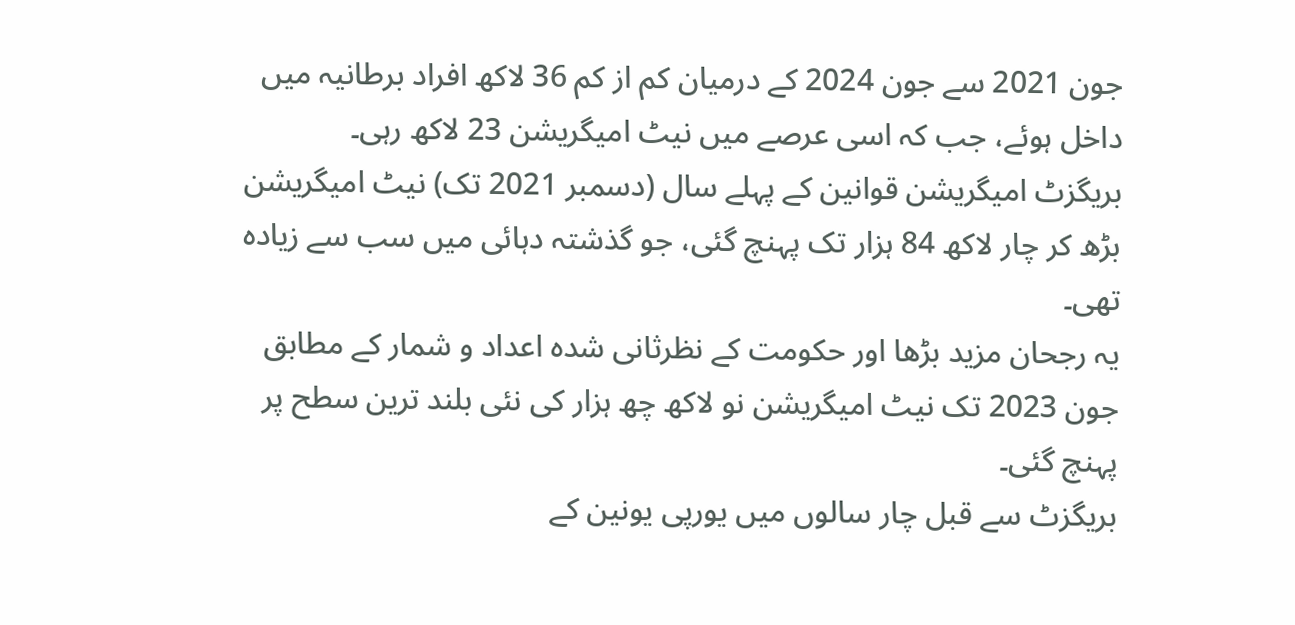جون 2021 سے جون 2024 کے درمیان کم از کم 36 لاکھ افراد برطانیہ میں داخل ہوئے، جب کہ اسی عرصے میں نیٹ امیگریشن 23 لاکھ رہی۔
بریگزٹ امیگریشن قوانین کے پہلے سال (دسمبر 2021 تک) نیٹ امیگریشن بڑھ کر چار لاکھ 84 ہزار تک پہنچ گئی، جو گذشتہ دہائی میں سب سے زیادہ تھی۔
یہ رجحان مزید بڑھا اور حکومت کے نظرثانی شدہ اعداد و شمار کے مطابق جون 2023 تک نیٹ امیگریشن نو لاکھ چھ ہزار کی نئی بلند ترین سطح پر پہنچ گئی۔
بریگزٹ سے قبل چار سالوں میں یورپی یونین کے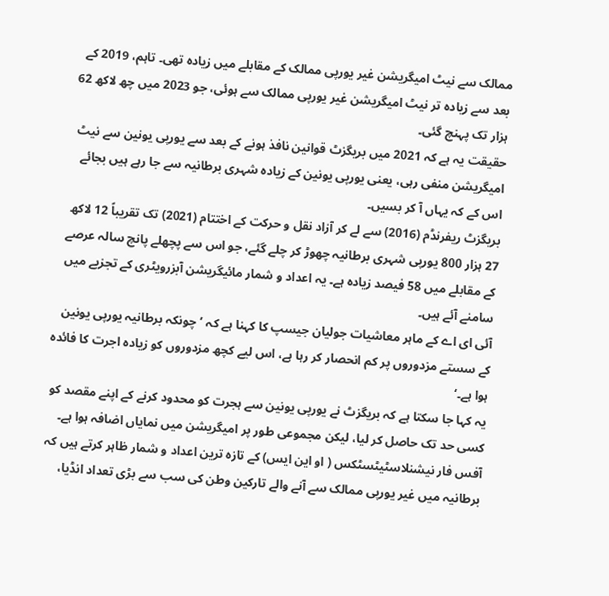ممالک سے نیٹ امیگریشن غیر یورپی ممالک کے مقابلے میں زیادہ تھی۔ تاہم، 2019 کے بعد سے زیادہ تر نیٹ امیگریشن غیر یورپی ممالک سے ہوئی، جو 2023 میں چھ لاکھ 62 ہزار تک پہنچ گئی۔
حقیقت یہ ہے کہ 2021 میں بریگزٹ قوانین نافذ ہونے کے بعد سے یورپی یونین سے نیٹ امیگریشن منفی رہی، یعنی یورپی یونین کے زیادہ شہری برطانیہ سے جا رہے ہیں بجائے اس کے کہ یہاں آ کر بسیں۔
بریگزٹ ریفرنڈم (2016) سے لے کر آزاد نقل و حرکت کے اختتام (2021) تک تقریباً 12 لاکھ 27 ہزار 800 یورپی شہری برطانیہ چھوڑ کر چلے گئے، جو اس سے پچھلے پانچ سالہ عرصے کے مقابلے میں 58 فیصد زیادہ ہے۔ یہ اعداد و شمار مائیگریشن آبزرویٹری کے تجزیے میں سامنے آئے ہیں۔
آئی ای اے کے ماہر معاشیات جولیان جیسپ کا کہنا ہے کہ ’چونکہ برطانیہ یورپی یونین کے سستے مزدوروں پر کم انحصار کر رہا ہے، اس لیے کچھ مزدوروں کو زیادہ اجرت کا فائدہ ہوا ہے۔‘
یہ کہا جا سکتا ہے کہ بریگزٹ نے یورپی یونین سے ہجرت کو محدود کرنے کے اپنے مقصد کو کسی حد تک حاصل کر لیا، لیکن مجموعی طور پر امیگریشن میں نمایاں اضافہ ہوا ہے۔
آفس فار نیشنلاسٹیٹسٹکس ( او این ایس) کے تازہ ترین اعداد و شمار ظاہر کرتے ہیں کہ برطانیہ میں غیر یورپی ممالک سے آنے والے تارکین وطن کی سب سے بڑی تعداد انڈیا،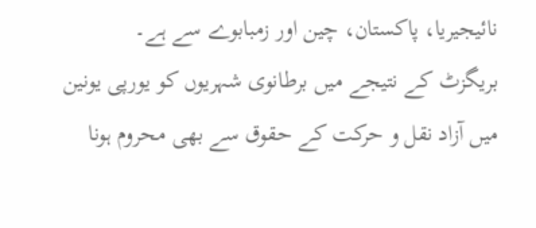نائیجیریا، پاکستان، چین اور زمبابوے سے ہے۔
بریگزٹ کے نتیجے میں برطانوی شہریوں کو یورپی یونین میں آزاد نقل و حرکت کے حقوق سے بھی محروم ہونا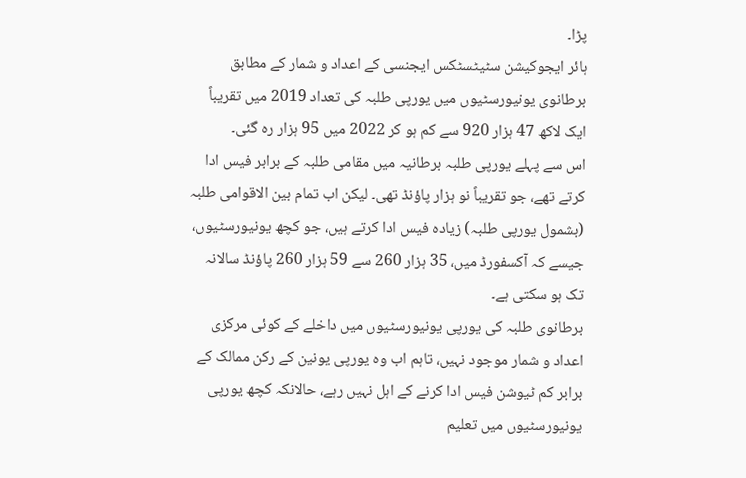پڑا۔
ہائر ایجوکیشن سٹیٹسٹکس ایجنسی کے اعداد و شمار کے مطابق برطانوی یونیورسٹیوں میں یورپی طلبہ کی تعداد 2019 میں تقریباً ایک لاکھ 47 ہزار 920 سے کم ہو کر 2022 میں 95 ہزار رہ گئی۔
اس سے پہلے یورپی طلبہ برطانیہ میں مقامی طلبہ کے برابر فیس ادا کرتے تھے، جو تقریباً نو ہزار پاؤنڈ تھی۔ لیکن اب تمام بین الاقوامی طلبہ (بشمول یورپی طلبہ) زیادہ فیس ادا کرتے ہیں، جو کچھ یونیورسٹیوں، جیسے کہ آکسفورڈ میں، 35 ہزار 260 سے 59 ہزار 260 پاؤنڈ سالانہ تک ہو سکتی ہے۔
برطانوی طلبہ کی یورپی یونیورسٹیوں میں داخلے کے کوئی مرکزی اعداد و شمار موجود نہیں، تاہم اب وہ یورپی یونین کے رکن ممالک کے برابر کم ٹیوشن فیس ادا کرنے کے اہل نہیں رہے، حالانکہ کچھ یورپی یونیورسٹیوں میں تعلیم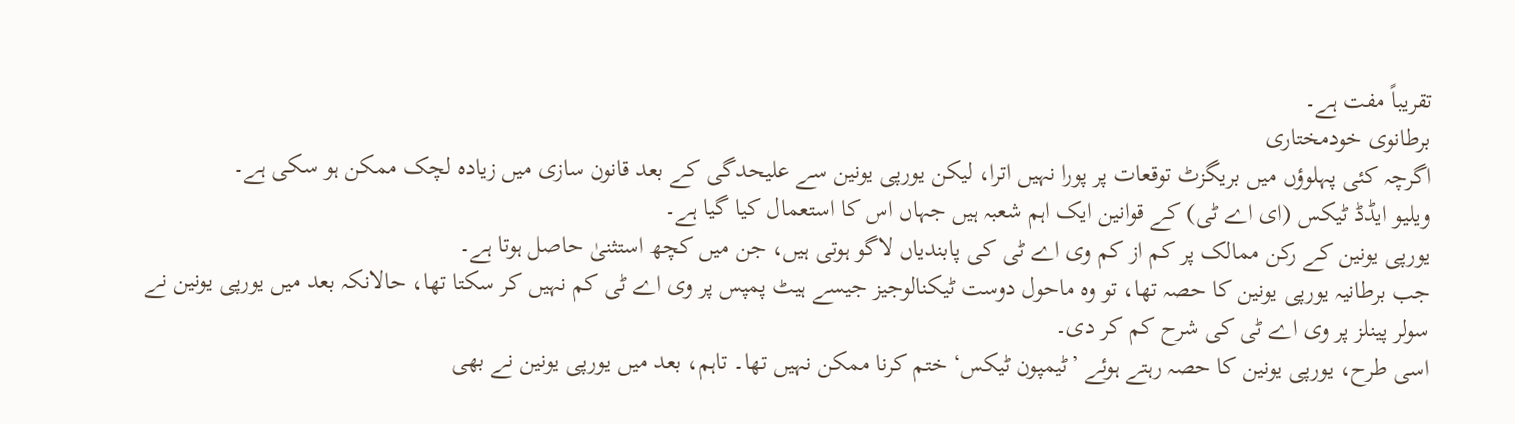تقریباً مفت ہے۔
برطانوی خودمختاری
اگرچہ کئی پہلوؤں میں بریگزٹ توقعات پر پورا نہیں اترا، لیکن یورپی یونین سے علیحدگی کے بعد قانون سازی میں زیادہ لچک ممکن ہو سکی ہے۔
ویلیو ایڈڈ ٹیکس (ای اے ٹی) کے قوانین ایک اہم شعبہ ہیں جہاں اس کا استعمال کیا گیا ہے۔
یورپی یونین کے رکن ممالک پر کم از کم وی اے ٹی کی پابندیاں لاگو ہوتی ہیں، جن میں کچھ استثنیٰ حاصل ہوتا ہے۔
جب برطانیہ یورپی یونین کا حصہ تھا، تو وہ ماحول دوست ٹیکنالوجیز جیسے ہیٹ پمپس پر وی اے ٹی کم نہیں کر سکتا تھا، حالانکہ بعد میں یورپی یونین نے سولر پینلز پر وی اے ٹی کی شرح کم کر دی۔
اسی طرح، یورپی یونین کا حصہ رہتے ہوئے ’ٹیمپون ٹیکس‘ ختم کرنا ممکن نہیں تھا۔ تاہم، بعد میں یورپی یونین نے بھی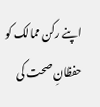اپنے رکن ممالک کو حفظانِ صحت کی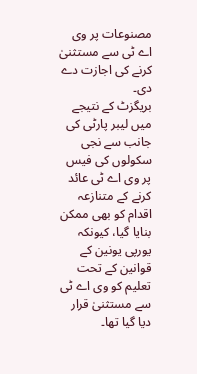مصنوعات پر وی اے ٹی سے مستثنیٰ کرنے کی اجازت دے دی۔
بریگزٹ کے نتیجے میں لیبر پارٹی کی جانب سے نجی سکولوں کی فیس پر وی اے ٹی عائد کرنے کے متنازعہ اقدام کو بھی ممکن بنایا گیا، کیونکہ یورپی یونین کے قوانین کے تحت تعلیم کو وی اے ٹی سے مستثنیٰ قرار دیا گیا تھا۔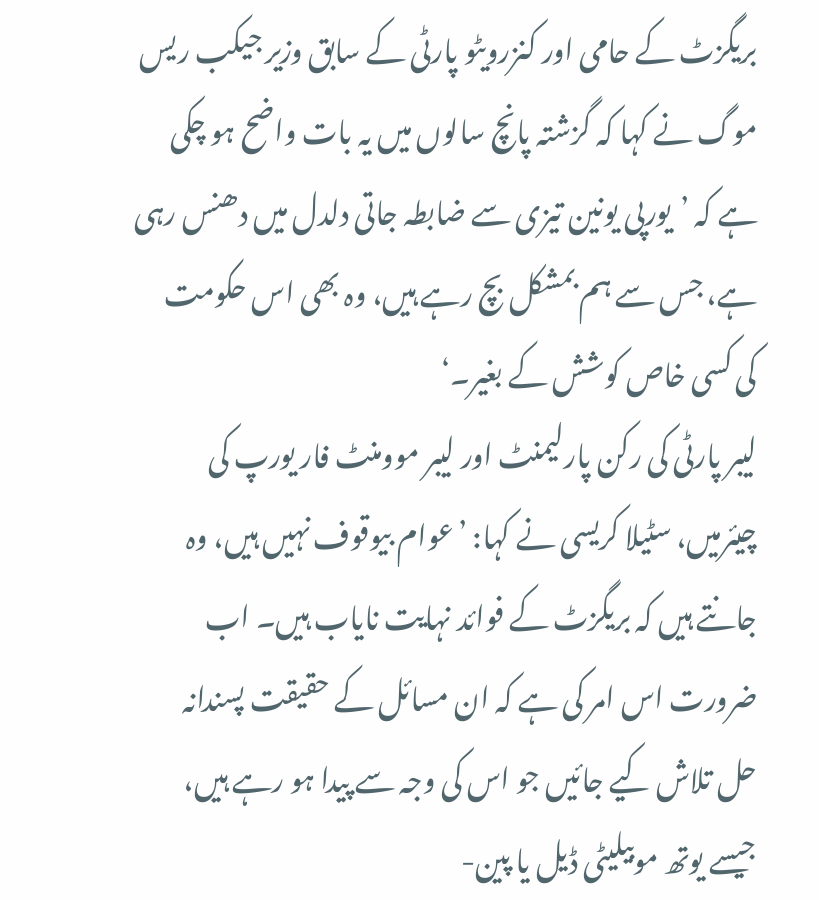بریگزٹ کے حامی اور کنزرویٹو پارٹی کے سابق وزیر جیکب ریس موگ نے کہا کہ گزشتہ پانچ سالوں میں یہ بات واضح ہو چکی ہے کہ ’یورپی یونین تیزی سے ضابطہ جاتی دلدل میں دھنس رہی ہے، جس سے ہم بمشکل بچ رہے ہیں، وہ بھی اس حکومت کی کسی خاص کوشش کے بغیر۔‘
لیبر پارٹی کی رکن پارلیمنٹ اور لیبر موومنٹ فار یورپ کی چیئرمیں، سٹیلا کریسی نے کہا: ’عوام بیوقوف نہیں ہیں، وہ جانتے ہیں کہ بریگزٹ کے فوائد نہایت نایاب ہیں۔ اب ضرورت اس امر کی ہے کہ ان مسائل کے حقیقت پسندانہ حل تلاش کیے جائیں جو اس کی وجہ سے پیدا ہو رہے ہیں، جیسے یوتھ موبیلیٹی ڈیل یا پین-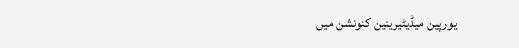یورپین میڈیٹیرینین کنونشن میں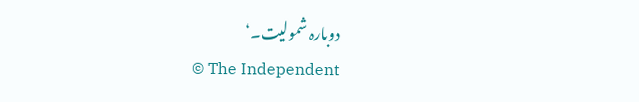دوبارہ شمولیت۔‘
© The Independent